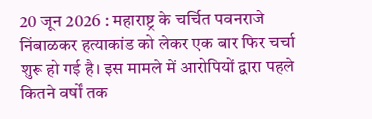20 जून 2026 : महाराष्ट्र के चर्चित पवनराजे निंबाळकर हत्याकांड को लेकर एक बार फिर चर्चा शुरू हो गई है। इस मामले में आरोपियों द्वारा पहले कितने वर्षों तक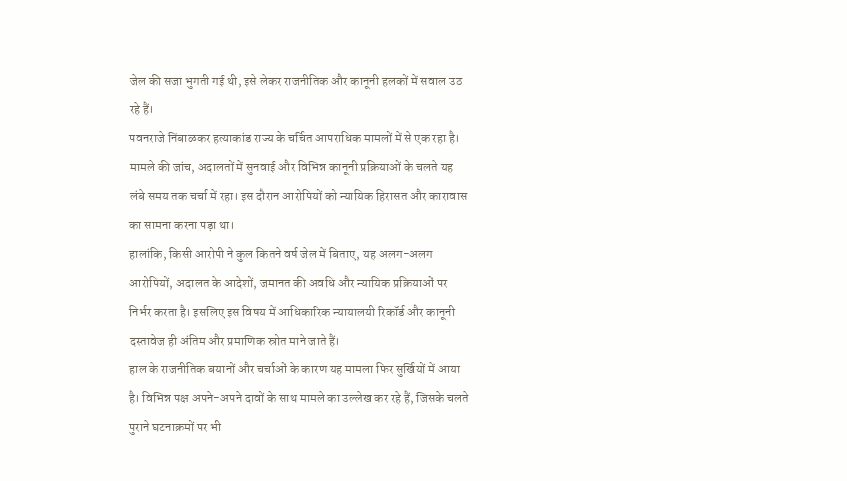जेल की सजा भुगती गई थी, इसे लेकर राजनीतिक और कानूनी हलकों में सवाल उठ रहे हैं।
पवनराजे निंबाळकर हत्याकांड राज्य के चर्चित आपराधिक मामलों में से एक रहा है। मामले की जांच, अदालतों में सुनवाई और विभिन्न कानूनी प्रक्रियाओं के चलते यह लंबे समय तक चर्चा में रहा। इस दौरान आरोपियों को न्यायिक हिरासत और कारावास का सामना करना पड़ा था।
हालांकि, किसी आरोपी ने कुल कितने वर्ष जेल में बिताए, यह अलग-अलग आरोपियों, अदालत के आदेशों, जमानत की अवधि और न्यायिक प्रक्रियाओं पर निर्भर करता है। इसलिए इस विषय में आधिकारिक न्यायालयी रिकॉर्ड और कानूनी दस्तावेज ही अंतिम और प्रमाणिक स्रोत माने जाते हैं।
हाल के राजनीतिक बयानों और चर्चाओं के कारण यह मामला फिर सुर्खियों में आया है। विभिन्न पक्ष अपने-अपने दावों के साथ मामले का उल्लेख कर रहे हैं, जिसके चलते पुराने घटनाक्रमों पर भी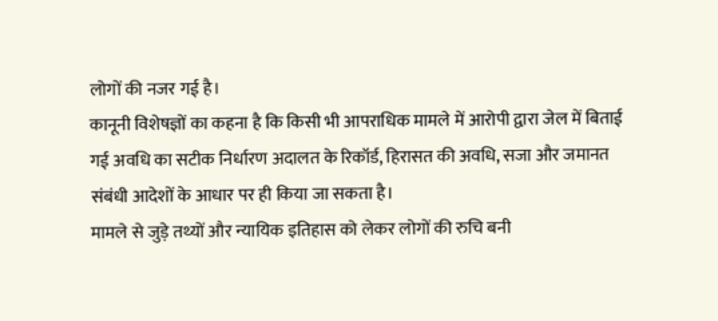लोगों की नजर गई है।
कानूनी विशेषज्ञों का कहना है कि किसी भी आपराधिक मामले में आरोपी द्वारा जेल में बिताई गई अवधि का सटीक निर्धारण अदालत के रिकॉर्ड, हिरासत की अवधि, सजा और जमानत संबंधी आदेशों के आधार पर ही किया जा सकता है।
मामले से जुड़े तथ्यों और न्यायिक इतिहास को लेकर लोगों की रुचि बनी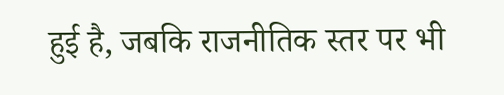हुई है, जबकि राजनीतिक स्तर पर भी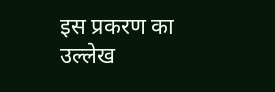इस प्रकरण का उल्लेख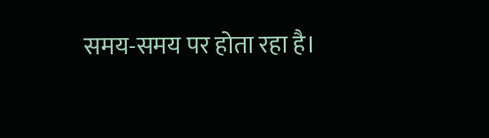समय-समय पर होता रहा है।